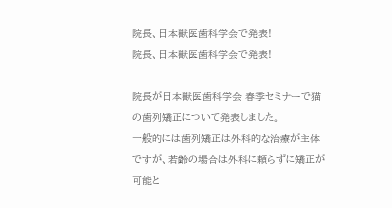院長、日本獣医歯科学会で発表!
院長、日本獣医歯科学会で発表!

院長が日本獣医歯科学会 春季セミナーで猫の歯列矯正について発表しました。
一般的には歯列矯正は外科的な治療が主体ですが、若齢の場合は外科に頼らずに矯正が可能と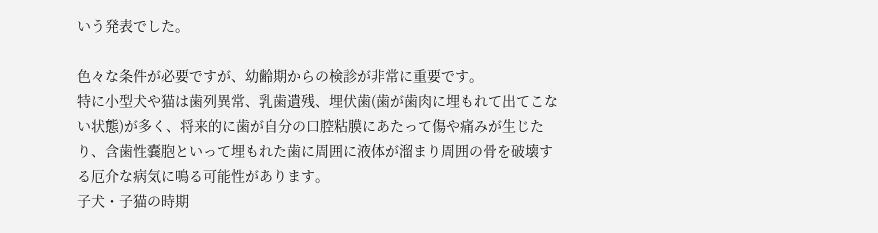いう発表でした。

色々な条件が必要ですが、幼齢期からの検診が非常に重要です。
特に小型犬や猫は歯列異常、乳歯遺残、埋伏歯(歯が歯肉に埋もれて出てこない状態)が多く、将来的に歯が自分の口腔粘膜にあたって傷や痛みが生じたり、含歯性嚢胞といって埋もれた歯に周囲に液体が溜まり周囲の骨を破壊する厄介な病気に鳴る可能性があります。
子犬・子猫の時期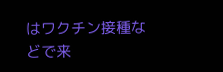はワクチン接種などで来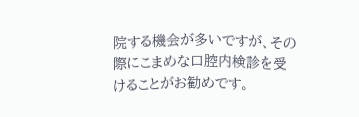院する機会が多いですが、その際にこまめな口腔内検診を受けることがお勧めです。